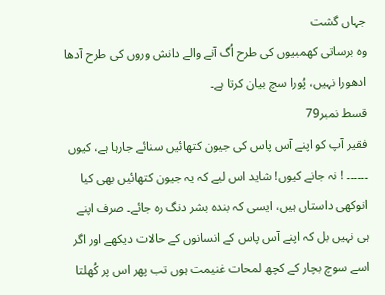جہاں گشت
وہ برساتی کھمبیوں کی طرح اُگ آنے والے دانش وروں کی طرح آدھا ادھورا نہیں، پُورا سچ بیان کرتا ہے۔
قسط نمبر79
فقیر آپ کو اپنے آس پاس کی جیون کتھائیں سنائے جارہا ہے، کیوں ۔۔۔۔۔۔ ! نہ جانے کیوں! شاید اس لیے کہ یہ جیون کتھائیں بھی کیا انوکھی داستاں ہیں، ایسی کہ بندہ بشر دنگ رہ جائے۔ صرف اپنے ہی نہیں بل کہ اپنے آس پاس کے انسانوں کے حالات دیکھے اور اگر اسے سوچ بچار کے کچھ لمحات غنیمت ہوں تب پھر اس پر کُھلتا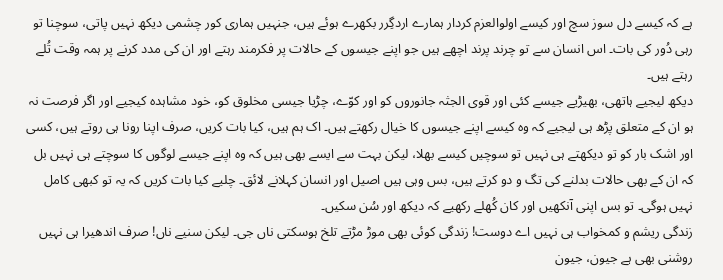ہے کہ کیسے دل سوز سچ اور کیسے اولوالعزم کردار ہمارے اردگِرر بکھرے ہوئے ہیں، جنہیں ہماری کور چشمی دیکھ نہیں پاتی، سوچنا تو رہی دُور کی بات۔ اس انسان سے تو چرند پرند اچھے ہیں جو اپنے جیسوں کے حالات پر فکرمند رہتے اور ان کی مدد کرنے پر ہمہ وقت تُلے رہتے ہیں۔
دیکھ لیجیے ہاتھی، بھیڑیے جیسے کئی اور قوی الجثہ جانوروں کو اور کوّے، چڑیا جیسی مخلوق کو، خود مشاہدہ کیجیے اور اگر فرصت نہ ہو ان کے متعلق پڑھ ہی لیجیے کہ وہ کیسے اپنے جیسوں کا خیال رکھتے ہیں۔ اک ہم ہیں، کیا بات کریں، صرف اپنا رونا ہی روتے ہیں، کسی اور اشک بار کو تو دیکھتے ہی نہیں تو سوچیں کیسے بھلا، لیکن بہت سے ایسے بھی ہیں کہ وہ اپنے جیسے لوگوں کا سوچتے ہی نہیں بل کہ ان کے بھی حالات بدلنے کی تگ و دو کرتے ہیں، بس وہی ہیں اصیل اور انسان کہلانے لائق۔ چلیے کیا بات کریں کہ یہ تو کبھی کامل نہیں ہوگی۔ تو بس اپنی آنکھیں اور کان کُھلے رکھیے کہ دیکھ اور سُن سکیں۔
زندگی ریشم و کمخواب ہی نہیں اے دوست! زندگی کوئی بھی موڑ مڑتے تلخ ہوسکتی ناں جی۔ لیکن سنیے ناں! صرف اندھیرا ہی نہیں روشنی بھی ہے جیون، جیون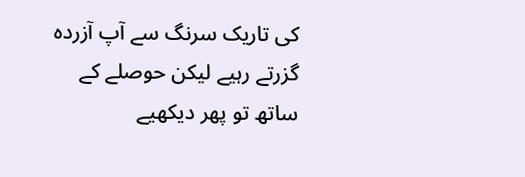کی تاریک سرنگ سے آپ آزردہ گزرتے رہیے لیکن حوصلے کے ساتھ تو پھر دیکھیے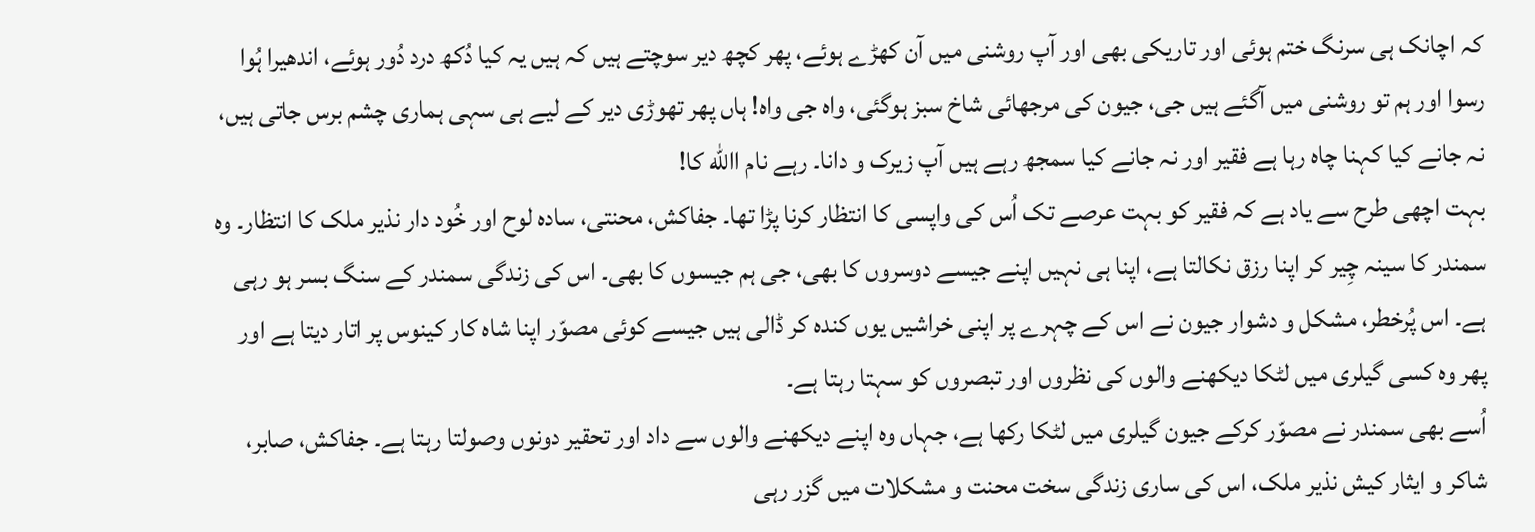کہ اچانک ہی سرنگ ختم ہوئی اور تاریکی بھی اور آپ روشنی میں آن کھڑے ہوئے، پھر کچھ دیر سوچتے ہیں کہ ہیں یہ کیا دُکھ درد دُور ہوئے، اندھیرا ہُوا رسوا اور ہم تو روشنی میں آگئے ہیں جی، جیون کی مرجھائی شاخ سبز ہوگئی، واہ جی واہ! ہاں پھر تھوڑی دیر کے لیے ہی سہی ہماری چشم برس جاتی ہیں، نہ جانے کیا کہنا چاہ رہا ہے فقیر اور نہ جانے کیا سمجھ رہے ہیں آپ زیرک و دانا۔ رہے نام االله کا!
بہت اچھی طرح سے یاد ہے کہ فقیر کو بہت عرصے تک اُس کی واپسی کا انتظار کرنا پڑا تھا۔ جفاکش، محنتی، سادہ لوح اور خُود دار نذیر ملک کا انتظار۔ وہ سمندر کا سینہ چِیر کر اپنا رزق نکالتا ہے، اپنا ہی نہیں اپنے جیسے دوسروں کا بھی، جی ہم جیسوں کا بھی۔ اس کی زندگی سمندر کے سنگ بسر ہو رہی ہے۔ اس پُرخطر، مشکل و دشوار جیون نے اس کے چہرے پر اپنی خراشیں یوں کندہ کر ڈالی ہیں جیسے کوئی مصوّر اپنا شاہ کار کینوس پر اتار دیتا ہے اور پھر وہ کسی گیلری میں لٹکا دیکھنے والوں کی نظروں اور تبصروں کو سہتا رہتا ہے۔
اُسے بھی سمندر نے مصوّر کرکے جیون گیلری میں لٹکا رکھا ہے، جہاں وہ اپنے دیکھنے والوں سے داد اور تحقیر دونوں وصولتا رہتا ہے۔ جفاکش، صابر، شاکر و ایثار کیش نذیر ملک، اس کی ساری زندگی سخت محنت و مشکلات میں گزر رہی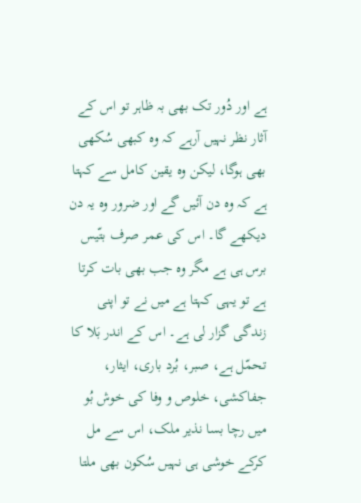ہے اور دُور تک بھی بہ ظاہر تو اس کے آثار نظر نہیں آرہے کہ وہ کبھی سُکھی بھی ہوگا، لیکن وہ یقین کامل سے کہتا ہے کہ وہ دن آئیں گے اور ضرور وہ یہ دن دیکھے گا۔ اس کی عمر صرف بتّیس برس ہی ہے مگر وہ جب بھی بات کرتا ہے تو یہی کہتا ہے میں نے تو اپنی زندگی گزار لی ہے۔ اس کے اندر بَلا کا تحمّل ہے، صبر، بُرد باری، ایثار، جفاکشی، خلوص و وفا کی خوش بُو میں رچا بسا نذیر ملک، اس سے مل کرکے خوشی ہی نہیں سُکون بھی ملتا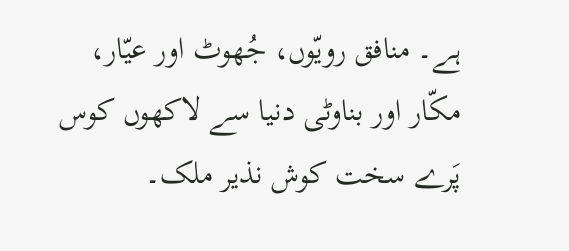ہے۔ منافق رویّوں، جُھوٹ اور عیّار، مکّار اور بناوٹی دنیا سے لاکھوں کوس پَرے سخت کوش نذیر ملک۔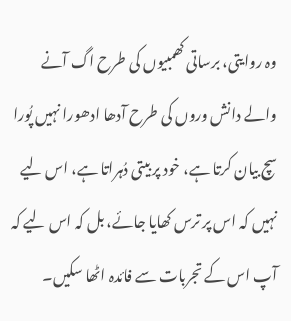وہ روایتی، برساتی کھمبیوں کی طرح اگ آنے والے دانش وروں کی طرح آدھا ادھورا نہیں پُورا سچ بیان کرتا ہے، خود پر بیتی دُہراتا ہے، اس لیے نہیں کہ اس پر ترس کھایا جائے، بل کہ اس لیے کہ آپ اس کے تجربات سے فائدہ اٹھا سکیں۔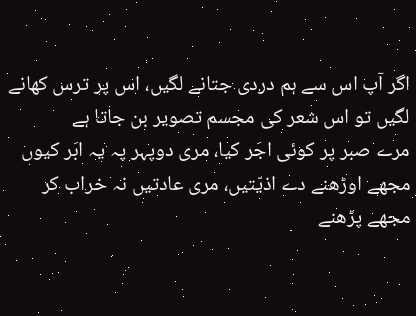اگر آپ اس سے ہم دردی جتانے لگیں، اس پر ترس کھانے لگیں تو اس شعر کی مجسم تصویر بن جاتا ہے
مرے صبر پر کوئی اجَر کیا، مری دوپہر پہ یہ ابَر کیوں
مجھے اوڑھنے دے اذیّتیں، مری عادتیں نہ خراب کر
مجھے پڑھنے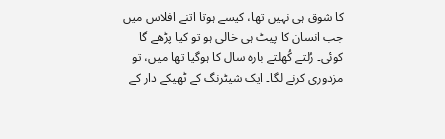کا شوق ہی نہیں تھا، کیسے ہوتا اتنے افلاس میں جب انسان کا پیٹ ہی خالی ہو تو کیا پڑھے گا کوئی۔ رُلتے کُھلتے بارہ سال کا ہوگیا تھا میں، تو مزدوری کرنے لگا۔ ایک شیٹرنگ کے ٹھیکے دار کے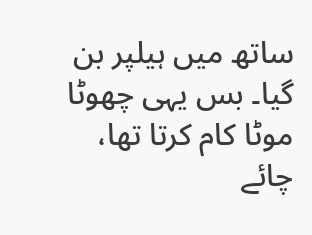ساتھ میں ہیلپر بن گیا۔ بس یہی چھوٹا موٹا کام کرتا تھا، چائے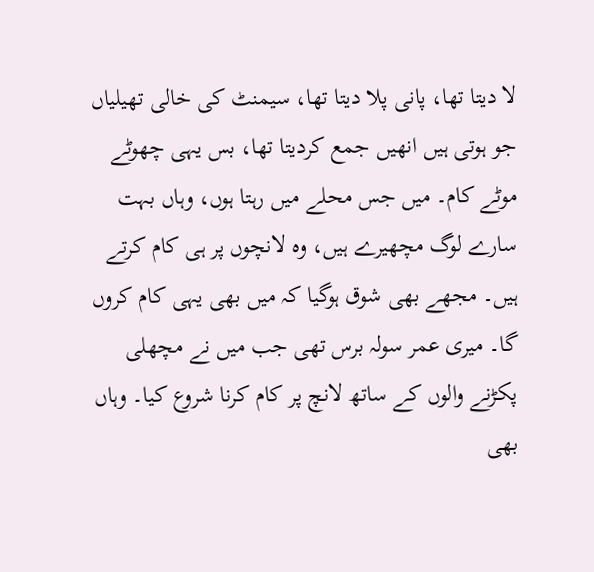لا دیتا تھا، پانی پلا دیتا تھا، سیمنٹ کی خالی تھیلیاں جو ہوتی ہیں انھیں جمع کردیتا تھا، بس یہی چھوٹے موٹے کام۔ میں جس محلے میں رہتا ہوں، وہاں بہت سارے لوگ مچھیرے ہیں، وہ لانچوں پر ہی کام کرتے ہیں۔ مجھے بھی شوق ہوگیا کہ میں بھی یہی کام کروں گا۔ میری عمر سولہ برس تھی جب میں نے مچھلی پکڑنے والوں کے ساتھ لانچ پر کام کرنا شروع کیا۔ وہاں بھی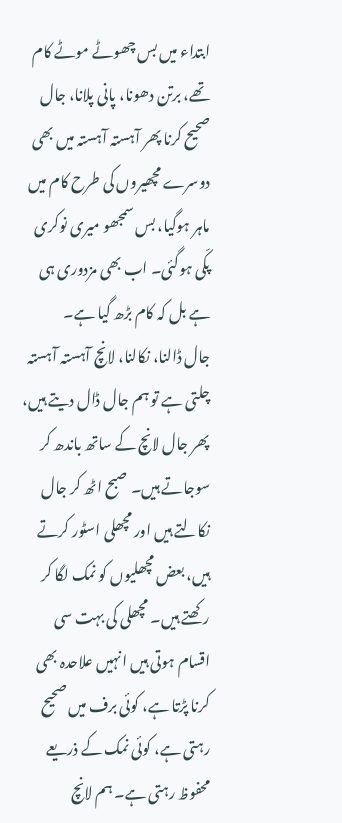ابتداء میں بس چھوٹے موٹے کام تھے، برتن دھونا، پانی پلانا، جال صحیح کرنا پھر آہستہ آہستہ میں بھی دوسرے مچھیروں کی طرح کام میں ماہر ہوگیا، بس سمجھو میری نوکری پکّی ہوگئی۔ اب بھی مزدوری ہی ہے بل کہ کام بڑھ گیا ہے۔
جال ڈالنا، نکالنا، لانچ آہستہ آہستہ چلتی ہے تو ہم جال ڈال دیتے ہیں، پھر جال لانچ کے ساتھ باندھ کر سوجاتے ہیں۔ صبح اٹھ کر جال نکالتے ہیں اور مچھلی اسٹور کرتے ہیں، بعض مچھلیوں کو نمک لگا کر رکھتے ہیں۔ مچھلی کی بہت سی اقسام ہوتی ہیں انہیں علاحدہ بھی کرنا پڑتا ہے، کوئی برف میں صحیح رہتی ہے، کوئی نمک کے ذریعے محفوظ رہتی ہے۔ ہم لانچ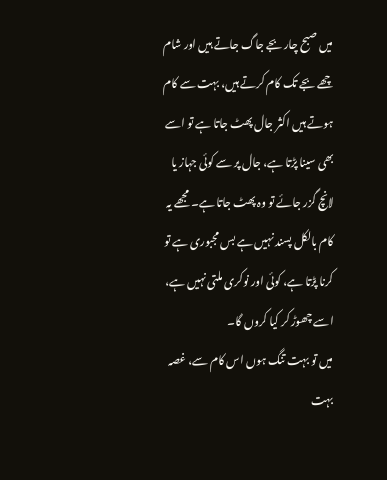میں صبح چار بجے جاگ جاتے ہیں اور شام چھے بجے تک کام کرتے ہیں، بہت سے کام ہوتے ہیں اکثر جال پھٹ جاتا ہے تو اسے بھی سینا پڑتا ہے، جال پر سے کوئی جہاز یا لانچ گزر جائے تو وہ پھٹ جاتا ہے۔ مجھے یہ کام بالکل پسند نہیں ہے بس مجبوری ہے تو کرنا پڑتا ہے، کوئی اور نوکری ملتی نہیں ہے، اسے چھوڑ کر کیا کروں گا۔
میں تو بہت تنگ ہوں اس کام سے، غصہ بہت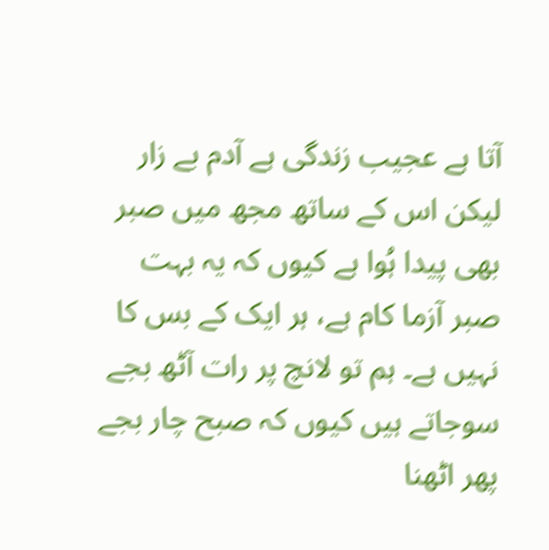آتا ہے عجیب زندگی ہے آدم بے زار لیکن اس کے ساتھ مجھ میں صبر بھی پیدا ہُوا ہے کیوں کہ یہ بہت صبر آزما کام ہے، ہر ایک کے بس کا نہیں ہے۔ ہم تو لانچ پر رات آٹھ بجے سوجاتے ہیں کیوں کہ صبح چار بجے پھر اٹھنا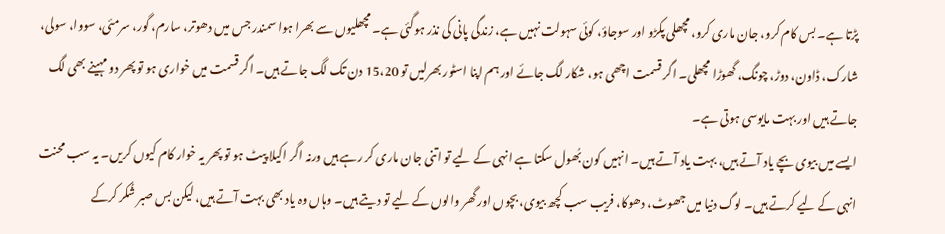پڑتا ہے۔ بس کام کرو، جان ماری کرو، مچھلی پکڑو اور سوجاؤ، کوئی سہولت نہیں ہے، زندگی پانی کی نذر ہوگئی ہے۔ مچھلیوں سے بھرا ہوا سمندر جس میں دھوتر، سارم، گور، سرمئی، سووا، سولی، شارک، ڈاون، دوڑ، چونگ، گھوڑا مچھلی۔ اگر قسمت اچھی ہو، شکار لگ جائے اور ہم اپنا اسٹور بھرلیں تو 15،20 دن تک لگ جاتے ہیں۔ اگر قسمت میں خواری ہو تو پھر دو مہینے بھی لگ جاتے ہیں اور بہت مایوسی ہوتی ہے۔
ایسے میں بیوی بچے یاد آتے ہیں، بہت یاد آتے ہیں۔ انہیں کون بُھول سکتا ہے انہی کے لیے تو اتنی جان ماری کر رہے ہیں ورنہ اگر اکیلا پیٹ ہو تو پھر یہ خوار کام کیوں کریں۔ یہ سب محنت انہی کے لیے کرتے ہیں۔ لوگ دنیا میں جھوٹ، دھوکا، فریب سب کچھ بیوی، بچوں اور گھر والوں کے لیے تو دیتے ہیں۔ وہاں وہ یاد بھی بہت آتے ہیں، لیکن بس صبر شُکر کرکے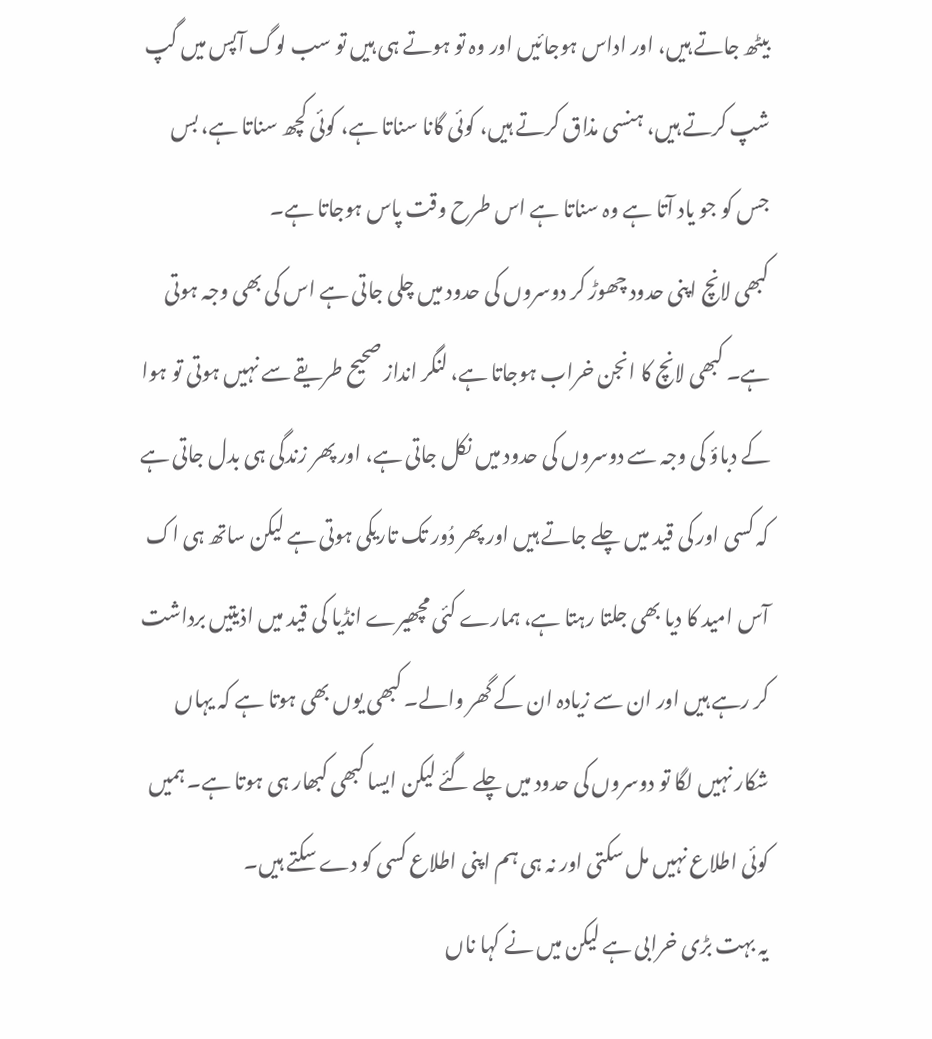بیٹھ جاتے ہیں، اور اداس ہوجائیں اور وہ تو ہوتے ہی ہیں تو سب لوگ آپس میں گپ شپ کرتے ہیں، ہنسی مذاق کرتے ہیں، کوئی گانا سناتا ہے، کوئی کچھ سناتا ہے، بس جس کو جو یاد آتا ہے وہ سناتا ہے اس طرح وقت پاس ہوجاتا ہے۔
کبھی لانچ اپنی حدود چھوڑ کر دوسروں کی حدود میں چلی جاتی ہے اس کی بھی وجہ ہوتی ہے۔ کبھی لانچ کا انجن خراب ہوجاتا ہے، لنگر انداز صحیح طریقے سے نہیں ہوتی تو ہوا کے دباؤ کی وجہ سے دوسروں کی حدود میں نکل جاتی ہے، اور پھر زندگی ہی بدل جاتی ہے کہ کسی اور کی قید میں چلے جاتے ہیں اور پھر دُور تک تاریکی ہوتی ہے لیکن ساتھ ہی اک آس امید کا دیا بھی جلتا رہتا ہے، ہمارے کئی مچھیرے انڈیا کی قید میں اذیتیں برداشت کر رہے ہیں اور ان سے زیادہ ان کے گھر والے۔ کبھی یوں بھی ہوتا ہے کہ یہاں شکار نہیں لگا تو دوسروں کی حدود میں چلے گئے لیکن ایسا کبھی کبھار ہی ہوتا ہے۔ ہمیں کوئی اطلاع نہیں مل سکتی اور نہ ہی ہم اپنی اطلاع کسی کو دے سکتے ہیں۔
یہ بہت بڑی خرابی ہے لیکن میں نے کہا ناں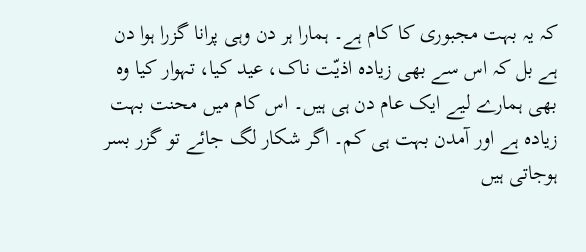کہ یہ بہت مجبوری کا کام ہے۔ ہمارا ہر دن وہی پرانا گزرا ہوا دن ہے بل کہ اس سے بھی زیادہ اذیّت ناک، عید کیا، تہوار کیا وہ بھی ہمارے لیے ایک عام دن ہی ہیں۔ اس کام میں محنت بہت زیادہ ہے اور آمدن بہت ہی کم۔ اگر شکار لگ جائے تو گزر بسر ہوجاتی ہیں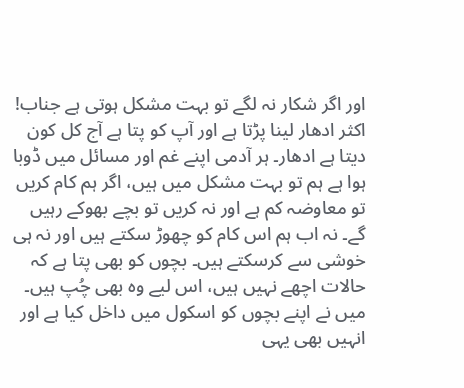اور اگر شکار نہ لگے تو بہت مشکل ہوتی ہے جناب! اکثر ادھار لینا پڑتا ہے اور آپ کو پتا ہے آج کل کون دیتا ہے ادھار۔ ہر آدمی اپنے غم اور مسائل میں ڈوبا ہوا ہے ہم تو بہت مشکل میں ہیں، اگر ہم کام کریں تو معاوضہ کم ہے اور نہ کریں تو بچے بھوکے رہیں گے۔ نہ اب ہم اس کام کو چھوڑ سکتے ہیں اور نہ ہی خوشی سے کرسکتے ہیں۔ بچوں کو بھی پتا ہے کہ حالات اچھے نہیں ہیں، اس لیے وہ بھی چُپ ہیں۔ میں نے اپنے بچوں کو اسکول میں داخل کیا ہے اور انہیں بھی یہی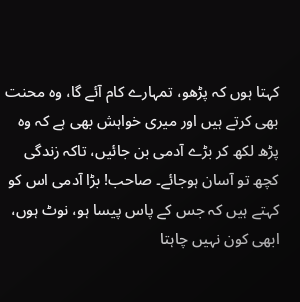کہتا ہوں کہ پڑھو، تمہارے کام آئے گا، وہ محنت بھی کرتے ہیں اور میری خواہش بھی ہے کہ وہ پڑھ لکھ کر بڑے آدمی بن جائیں، تاکہ زندگی کچھ تو آسان ہوجائے۔ صاحب! بڑا آدمی اس کو کہتے ہیں کہ جس کے پاس پیسا ہو، نوٹ ہوں، ابھی کون نہیں چاہتا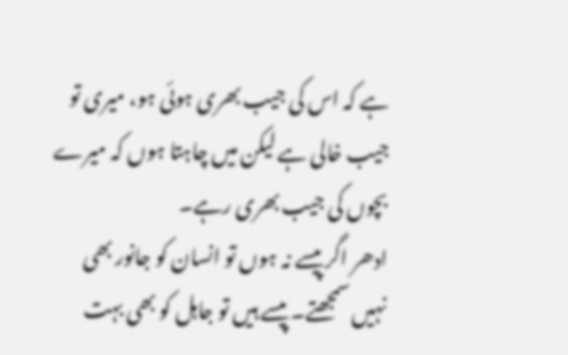ہے کہ اس کی جیب بھری ہوئی ہو، میری تو جیب خالی ہے لیکن میں چاہتا ہوں کہ میرے بچوں کی جیب بھری رہے۔
ادھر اگر پیسے نہ ہوں تو انسان کو جانور بھی نہیں سمجھتے۔ پیسے ہیں تو جاہل کو بھی بہت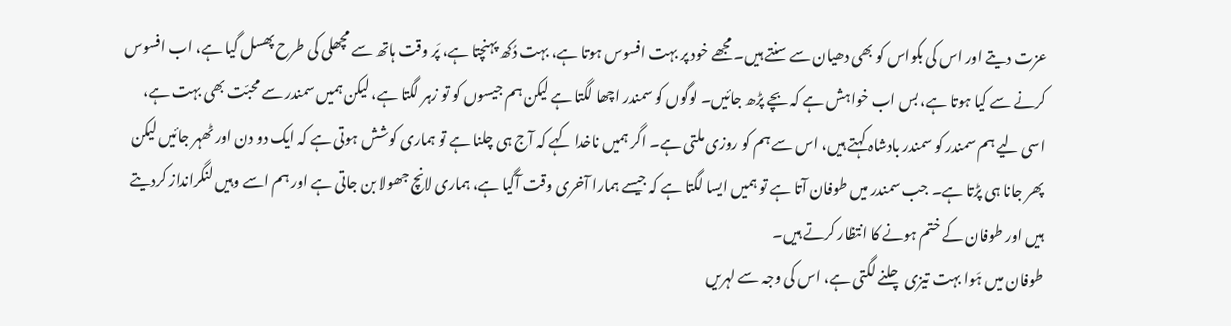عزت دیتے اور اس کی بکواس کو بھی دھیان سے سنتے ہیں۔ مجھے خود پر بہت افسوس ہوتا ہے، بہت دُکھ پہنچتا ہے، پَر وقت ہاتھ سے مچھلی کی طرح پھسل گیا ہے، اب افسوس کرنے سے کیا ہوتا ہے، بس اب خواہش ہے کہ بچے پڑھ جائیں۔ لوگوں کو سمندر اچھا لگتا ہے لیکن ہم جیسوں کو تو زہر لگتا ہے، لیکن ہمیں سمندر سے محبّت بھی بہت ہے، اسی لیے ہم سمندر کو سمندر بادشاہ کہتے ہیں، اس سے ہم کو روزی ملتی ہے۔ اگر ہمیں ناخدا کہے کہ آج ہی چلنا ہے تو ہماری کوشش ہوتی ہے کہ ایک دو دن اور ٹھہر جائیں لیکن پھر جانا ہی پڑتا ہے۔ جب سمندر میں طوفان آتا ہے تو ہمیں ایسا لگتا ہے کہ جیسے ہمارا آخری وقت آگیا ہے، ہماری لانچ جھولا بن جاتی ہے اور ہم اسے وہیں لنگرانداز کردیتے ہیں اور طوفان کے ختم ہونے کا انتظار کرتے ہیں۔
طوفان میں ہَوا بہت تیزی چلنے لگتی ہے، اس کی وجہ سے لہریں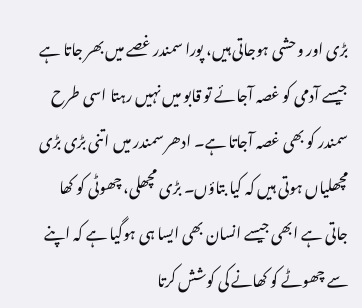بڑی اور وحشی ہوجاتی ہیں، پورا سمندر غصے میں بھر جاتا ہے جیسے آدمی کو غصہ آجائے تو قابو میں نہیں رہتا اسی طرح سمندر کو بھی غصہ آجاتا ہے۔ ادھر سمندر میں اتنی بڑی بڑی مچھلیاں ہوتی ہیں کہ کیا بتاؤں۔ بڑی مچھلی، چھوٹی کو کھا جاتی ہے ابھی جیسے انسان بھی ایسا ہی ہوگیا ہے کہ اپنے سے چھوٹے کو کھانے کی کوشش کرتا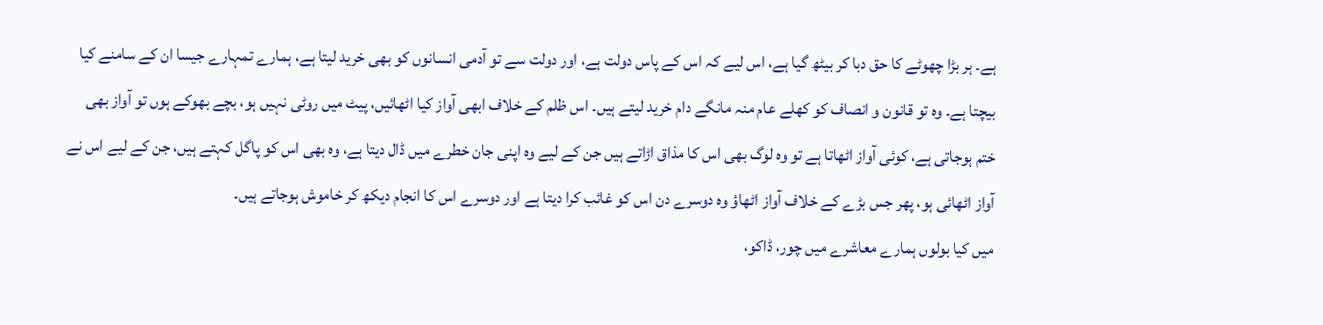ہے۔ ہر بڑا چھوٹے کا حق دبا کر بیٹھ گیا ہے، اس لیے کہ اس کے پاس دولت ہے، اور دولت سے تو آدمی انسانوں کو بھی خرید لیتا ہے، ہمارے تمہارے جیسا ان کے سامنے کیا بیچتا ہے۔ وہ تو قانون و انصاف کو کھلے عام منہ مانگے دام خرید لیتے ہیں۔ اس ظلم کے خلاف ابھی آواز کیا اٹھائیں، پیٹ میں روٹی نہیں ہو، بچے بھوکے ہوں تو آواز بھی ختم ہوجاتی ہے، کوئی آواز اٹھاتا ہے تو وہ لوگ بھی اس کا مذاق اڑاتے ہیں جن کے لیے وہ اپنی جان خطرے میں ڈال دیتا ہے، وہ بھی اس کو پاگل کہتے ہیں، جن کے لیے اس نے آواز اٹھائی ہو، پھر جس بڑے کے خلاف آواز اٹھاؤ وہ دوسرے دن اس کو غائب کرا دیتا ہے اور دوسرے اس کا انجام دیکھ کر خاموش ہوجاتے ہیں۔
میں کیا بولوں ہمارے معاشرے میں چور، ڈاکو،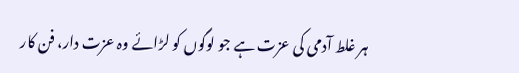ہر غلط آدمی کی عزت ہے جو لوگوں کو لڑائے وہ عزت دار، فن کار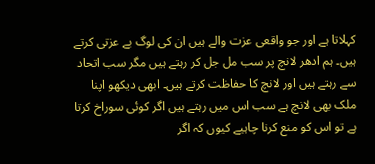کہلاتا ہے اور جو واقعی عزت والے ہیں ان کی لوگ بے عزتی کرتے ہیں۔ ہم ادھر لانچ پر سب مل جل کر رہتے ہیں مگر سب اتحاد سے رہتے ہیں اور لانچ کا حفاظت کرتے ہیں۔ ابھی دیکھو اپنا ملک بھی لانچ ہے سب اس میں رہتے ہیں اگر کوئی سوراخ کرتا ہے تو اس کو منع کرنا چاہیے کیوں کہ اگر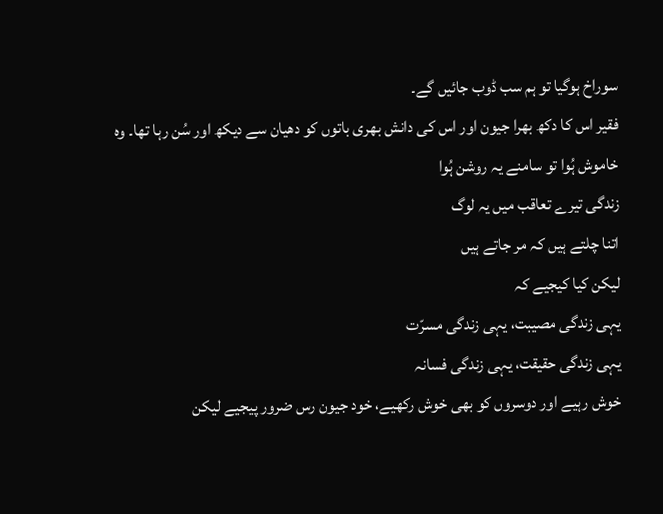سوراخ ہوگیا تو ہم سب ڈوب جائیں گے۔
فقیر اس کا دکھ بھرا جیون اور اس کی دانش بھری باتوں کو دھیان سے دیکھ اور سُن رہا تھا۔ وہ خاموش ہُوا تو سامنے یہ روشن ہُوا
زندگی تیرے تعاقب میں یہ لوگ
اتنا چلتے ہیں کہ مر جاتے ہیں
لیکن کیا کیجیے کہ
یہی زندگی مصیبت، یہی زندگی مسرّت
یہی زندگی حقیقت، یہی زندگی فسانہ
خوش رہیے اور دوسروں کو بھی خوش رکھیے، خود جیون رس ضرور پیجیے لیکن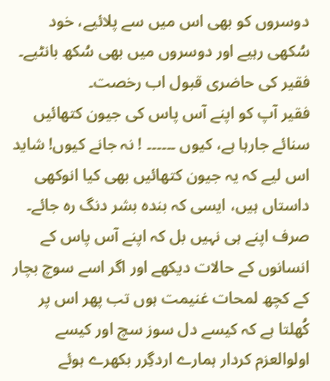دوسروں کو بھی اس میں سے پلائیے، خود سُکھی رہیے اور دوسروں میں بھی سُکھ بانٹیے۔ فقیر کی حاضری قبول اب رخصت۔
فقیر آپ کو اپنے آس پاس کی جیون کتھائیں سنائے جارہا ہے، کیوں ۔۔۔۔۔۔ ! نہ جانے کیوں! شاید اس لیے کہ یہ جیون کتھائیں بھی کیا انوکھی داستاں ہیں، ایسی کہ بندہ بشر دنگ رہ جائے۔ صرف اپنے ہی نہیں بل کہ اپنے آس پاس کے انسانوں کے حالات دیکھے اور اگر اسے سوچ بچار کے کچھ لمحات غنیمت ہوں تب پھر اس پر کُھلتا ہے کہ کیسے دل سوز سچ اور کیسے اولوالعزم کردار ہمارے اردگِرر بکھرے ہوئے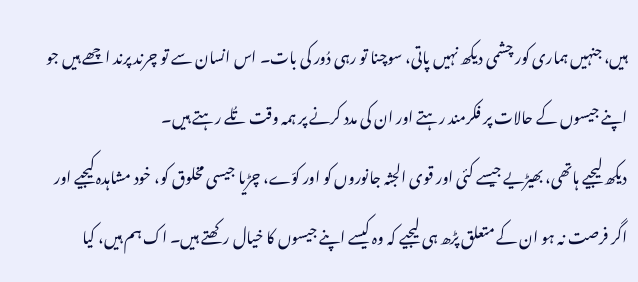ہیں، جنہیں ہماری کور چشمی دیکھ نہیں پاتی، سوچنا تو رہی دُور کی بات۔ اس انسان سے تو چرند پرند اچھے ہیں جو اپنے جیسوں کے حالات پر فکرمند رہتے اور ان کی مدد کرنے پر ہمہ وقت تُلے رہتے ہیں۔
دیکھ لیجیے ہاتھی، بھیڑیے جیسے کئی اور قوی الجثہ جانوروں کو اور کوّے، چڑیا جیسی مخلوق کو، خود مشاہدہ کیجیے اور اگر فرصت نہ ہو ان کے متعلق پڑھ ہی لیجیے کہ وہ کیسے اپنے جیسوں کا خیال رکھتے ہیں۔ اک ہم ہیں، کیا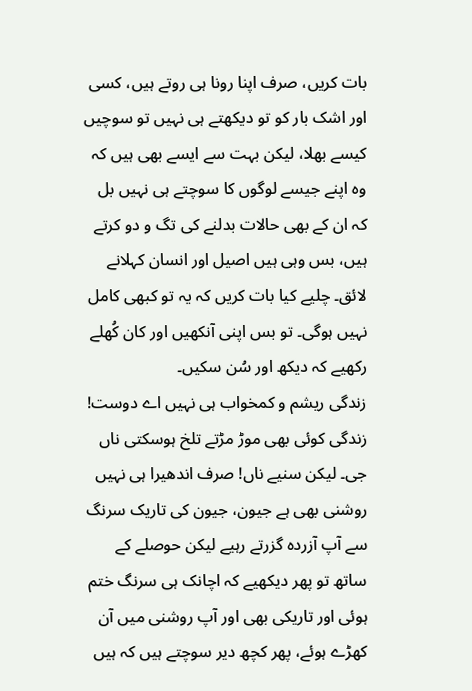بات کریں، صرف اپنا رونا ہی روتے ہیں، کسی اور اشک بار کو تو دیکھتے ہی نہیں تو سوچیں کیسے بھلا، لیکن بہت سے ایسے بھی ہیں کہ وہ اپنے جیسے لوگوں کا سوچتے ہی نہیں بل کہ ان کے بھی حالات بدلنے کی تگ و دو کرتے ہیں، بس وہی ہیں اصیل اور انسان کہلانے لائق۔ چلیے کیا بات کریں کہ یہ تو کبھی کامل نہیں ہوگی۔ تو بس اپنی آنکھیں اور کان کُھلے رکھیے کہ دیکھ اور سُن سکیں۔
زندگی ریشم و کمخواب ہی نہیں اے دوست! زندگی کوئی بھی موڑ مڑتے تلخ ہوسکتی ناں جی۔ لیکن سنیے ناں! صرف اندھیرا ہی نہیں روشنی بھی ہے جیون، جیون کی تاریک سرنگ سے آپ آزردہ گزرتے رہیے لیکن حوصلے کے ساتھ تو پھر دیکھیے کہ اچانک ہی سرنگ ختم ہوئی اور تاریکی بھی اور آپ روشنی میں آن کھڑے ہوئے، پھر کچھ دیر سوچتے ہیں کہ ہیں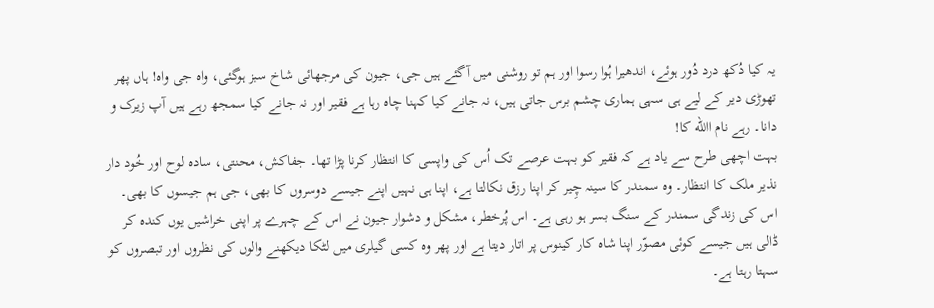یہ کیا دُکھ درد دُور ہوئے، اندھیرا ہُوا رسوا اور ہم تو روشنی میں آگئے ہیں جی، جیون کی مرجھائی شاخ سبز ہوگئی، واہ جی واہ! ہاں پھر تھوڑی دیر کے لیے ہی سہی ہماری چشم برس جاتی ہیں، نہ جانے کیا کہنا چاہ رہا ہے فقیر اور نہ جانے کیا سمجھ رہے ہیں آپ زیرک و دانا۔ رہے نام االله کا!
بہت اچھی طرح سے یاد ہے کہ فقیر کو بہت عرصے تک اُس کی واپسی کا انتظار کرنا پڑا تھا۔ جفاکش، محنتی، سادہ لوح اور خُود دار نذیر ملک کا انتظار۔ وہ سمندر کا سینہ چِیر کر اپنا رزق نکالتا ہے، اپنا ہی نہیں اپنے جیسے دوسروں کا بھی، جی ہم جیسوں کا بھی۔ اس کی زندگی سمندر کے سنگ بسر ہو رہی ہے۔ اس پُرخطر، مشکل و دشوار جیون نے اس کے چہرے پر اپنی خراشیں یوں کندہ کر ڈالی ہیں جیسے کوئی مصوّر اپنا شاہ کار کینوس پر اتار دیتا ہے اور پھر وہ کسی گیلری میں لٹکا دیکھنے والوں کی نظروں اور تبصروں کو سہتا رہتا ہے۔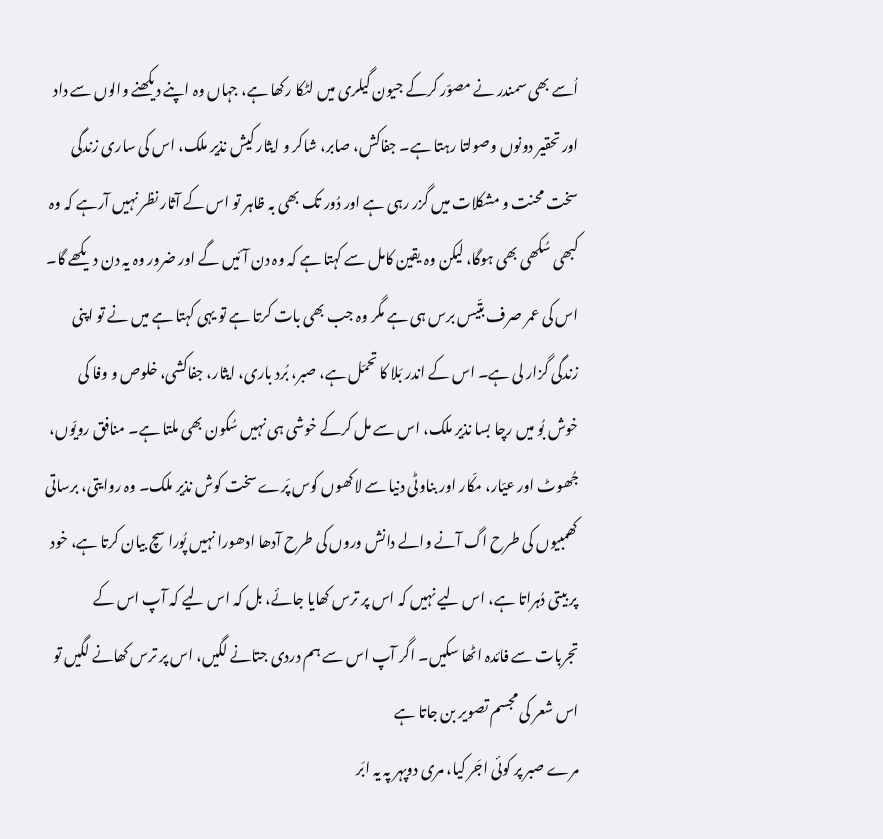اُسے بھی سمندر نے مصوّر کرکے جیون گیلری میں لٹکا رکھا ہے، جہاں وہ اپنے دیکھنے والوں سے داد اور تحقیر دونوں وصولتا رہتا ہے۔ جفاکش، صابر، شاکر و ایثار کیش نذیر ملک، اس کی ساری زندگی سخت محنت و مشکلات میں گزر رہی ہے اور دُور تک بھی بہ ظاہر تو اس کے آثار نظر نہیں آرہے کہ وہ کبھی سُکھی بھی ہوگا، لیکن وہ یقین کامل سے کہتا ہے کہ وہ دن آئیں گے اور ضرور وہ یہ دن دیکھے گا۔ اس کی عمر صرف بتّیس برس ہی ہے مگر وہ جب بھی بات کرتا ہے تو یہی کہتا ہے میں نے تو اپنی زندگی گزار لی ہے۔ اس کے اندر بَلا کا تحمّل ہے، صبر، بُرد باری، ایثار، جفاکشی، خلوص و وفا کی خوش بُو میں رچا بسا نذیر ملک، اس سے مل کرکے خوشی ہی نہیں سُکون بھی ملتا ہے۔ منافق رویّوں، جُھوٹ اور عیّار، مکّار اور بناوٹی دنیا سے لاکھوں کوس پَرے سخت کوش نذیر ملک۔ وہ روایتی، برساتی کھمبیوں کی طرح اگ آنے والے دانش وروں کی طرح آدھا ادھورا نہیں پُورا سچ بیان کرتا ہے، خود پر بیتی دُہراتا ہے، اس لیے نہیں کہ اس پر ترس کھایا جائے، بل کہ اس لیے کہ آپ اس کے تجربات سے فائدہ اٹھا سکیں۔ اگر آپ اس سے ہم دردی جتانے لگیں، اس پر ترس کھانے لگیں تو اس شعر کی مجسم تصویر بن جاتا ہے
مرے صبر پر کوئی اجَر کیا، مری دوپہر پہ یہ ابَر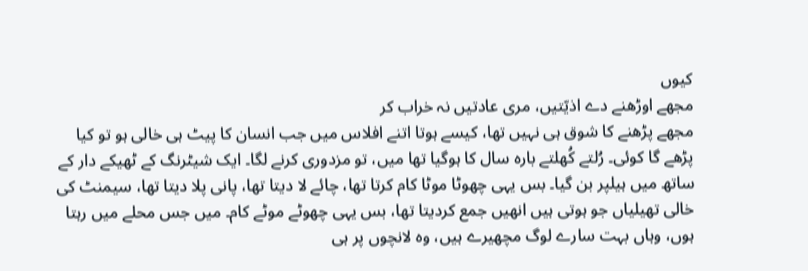کیوں
مجھے اوڑھنے دے اذیّتیں، مری عادتیں نہ خراب کر
مجھے پڑھنے کا شوق ہی نہیں تھا، کیسے ہوتا اتنے افلاس میں جب انسان کا پیٹ ہی خالی ہو تو کیا پڑھے گا کوئی۔ رُلتے کُھلتے بارہ سال کا ہوگیا تھا میں، تو مزدوری کرنے لگا۔ ایک شیٹرنگ کے ٹھیکے دار کے ساتھ میں ہیلپر بن گیا۔ بس یہی چھوٹا موٹا کام کرتا تھا، چائے لا دیتا تھا، پانی پلا دیتا تھا، سیمنٹ کی خالی تھیلیاں جو ہوتی ہیں انھیں جمع کردیتا تھا، بس یہی چھوٹے موٹے کام۔ میں جس محلے میں رہتا ہوں، وہاں بہت سارے لوگ مچھیرے ہیں، وہ لانچوں پر ہی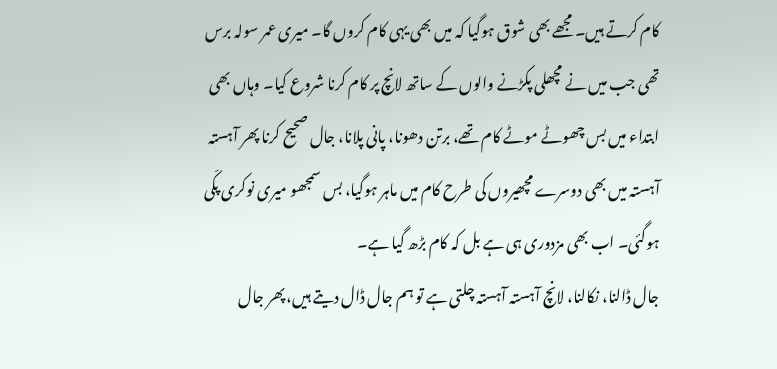کام کرتے ہیں۔ مجھے بھی شوق ہوگیا کہ میں بھی یہی کام کروں گا۔ میری عمر سولہ برس تھی جب میں نے مچھلی پکڑنے والوں کے ساتھ لانچ پر کام کرنا شروع کیا۔ وہاں بھی ابتداء میں بس چھوٹے موٹے کام تھے، برتن دھونا، پانی پلانا، جال صحیح کرنا پھر آہستہ آہستہ میں بھی دوسرے مچھیروں کی طرح کام میں ماہر ہوگیا، بس سمجھو میری نوکری پکّی ہوگئی۔ اب بھی مزدوری ہی ہے بل کہ کام بڑھ گیا ہے۔
جال ڈالنا، نکالنا، لانچ آہستہ آہستہ چلتی ہے تو ہم جال ڈال دیتے ہیں، پھر جال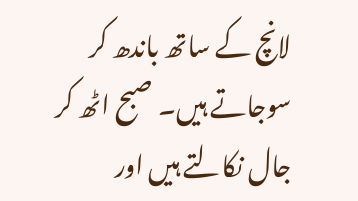لانچ کے ساتھ باندھ کر سوجاتے ہیں۔ صبح اٹھ کر جال نکالتے ہیں اور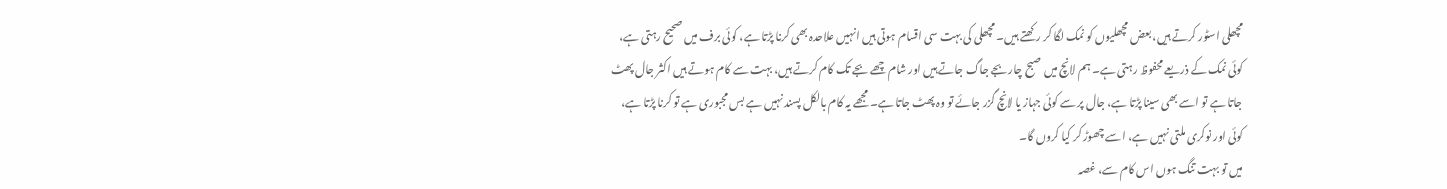مچھلی اسٹور کرتے ہیں، بعض مچھلیوں کو نمک لگا کر رکھتے ہیں۔ مچھلی کی بہت سی اقسام ہوتی ہیں انہیں علاحدہ بھی کرنا پڑتا ہے، کوئی برف میں صحیح رہتی ہے، کوئی نمک کے ذریعے محفوظ رہتی ہے۔ ہم لانچ میں صبح چار بجے جاگ جاتے ہیں اور شام چھے بجے تک کام کرتے ہیں، بہت سے کام ہوتے ہیں اکثر جال پھٹ جاتا ہے تو اسے بھی سینا پڑتا ہے، جال پر سے کوئی جہاز یا لانچ گزر جائے تو وہ پھٹ جاتا ہے۔ مجھے یہ کام بالکل پسند نہیں ہے بس مجبوری ہے تو کرنا پڑتا ہے، کوئی اور نوکری ملتی نہیں ہے، اسے چھوڑ کر کیا کروں گا۔
میں تو بہت تنگ ہوں اس کام سے، غصہ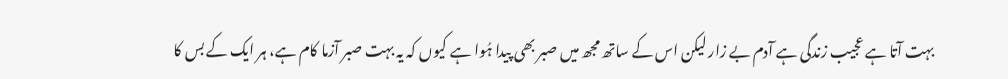بہت آتا ہے عجیب زندگی ہے آدم بے زار لیکن اس کے ساتھ مجھ میں صبر بھی پیدا ہُوا ہے کیوں کہ یہ بہت صبر آزما کام ہے، ہر ایک کے بس کا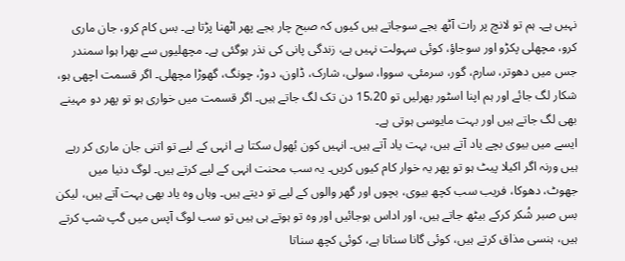نہیں ہے۔ ہم تو لانچ پر رات آٹھ بجے سوجاتے ہیں کیوں کہ صبح چار بجے پھر اٹھنا پڑتا ہے۔ بس کام کرو، جان ماری کرو، مچھلی پکڑو اور سوجاؤ، کوئی سہولت نہیں ہے، زندگی پانی کی نذر ہوگئی ہے۔ مچھلیوں سے بھرا ہوا سمندر جس میں دھوتر، سارم، گور، سرمئی، سووا، سولی، شارک، ڈاون، دوڑ، چونگ، گھوڑا مچھلی۔ اگر قسمت اچھی ہو، شکار لگ جائے اور ہم اپنا اسٹور بھرلیں تو 15،20 دن تک لگ جاتے ہیں۔ اگر قسمت میں خواری ہو تو پھر دو مہینے بھی لگ جاتے ہیں اور بہت مایوسی ہوتی ہے۔
ایسے میں بیوی بچے یاد آتے ہیں، بہت یاد آتے ہیں۔ انہیں کون بُھول سکتا ہے انہی کے لیے تو اتنی جان ماری کر رہے ہیں ورنہ اگر اکیلا پیٹ ہو تو پھر یہ خوار کام کیوں کریں۔ یہ سب محنت انہی کے لیے کرتے ہیں۔ لوگ دنیا میں جھوٹ، دھوکا، فریب سب کچھ بیوی، بچوں اور گھر والوں کے لیے تو دیتے ہیں۔ وہاں وہ یاد بھی بہت آتے ہیں، لیکن بس صبر شُکر کرکے بیٹھ جاتے ہیں، اور اداس ہوجائیں اور وہ تو ہوتے ہی ہیں تو سب لوگ آپس میں گپ شپ کرتے ہیں، ہنسی مذاق کرتے ہیں، کوئی گانا سناتا ہے، کوئی کچھ سناتا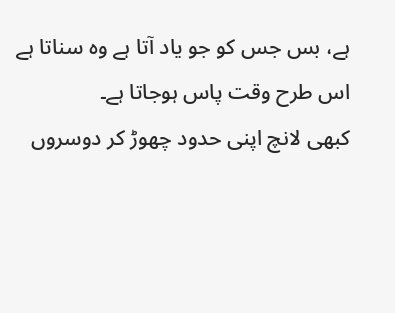ہے، بس جس کو جو یاد آتا ہے وہ سناتا ہے اس طرح وقت پاس ہوجاتا ہے۔
کبھی لانچ اپنی حدود چھوڑ کر دوسروں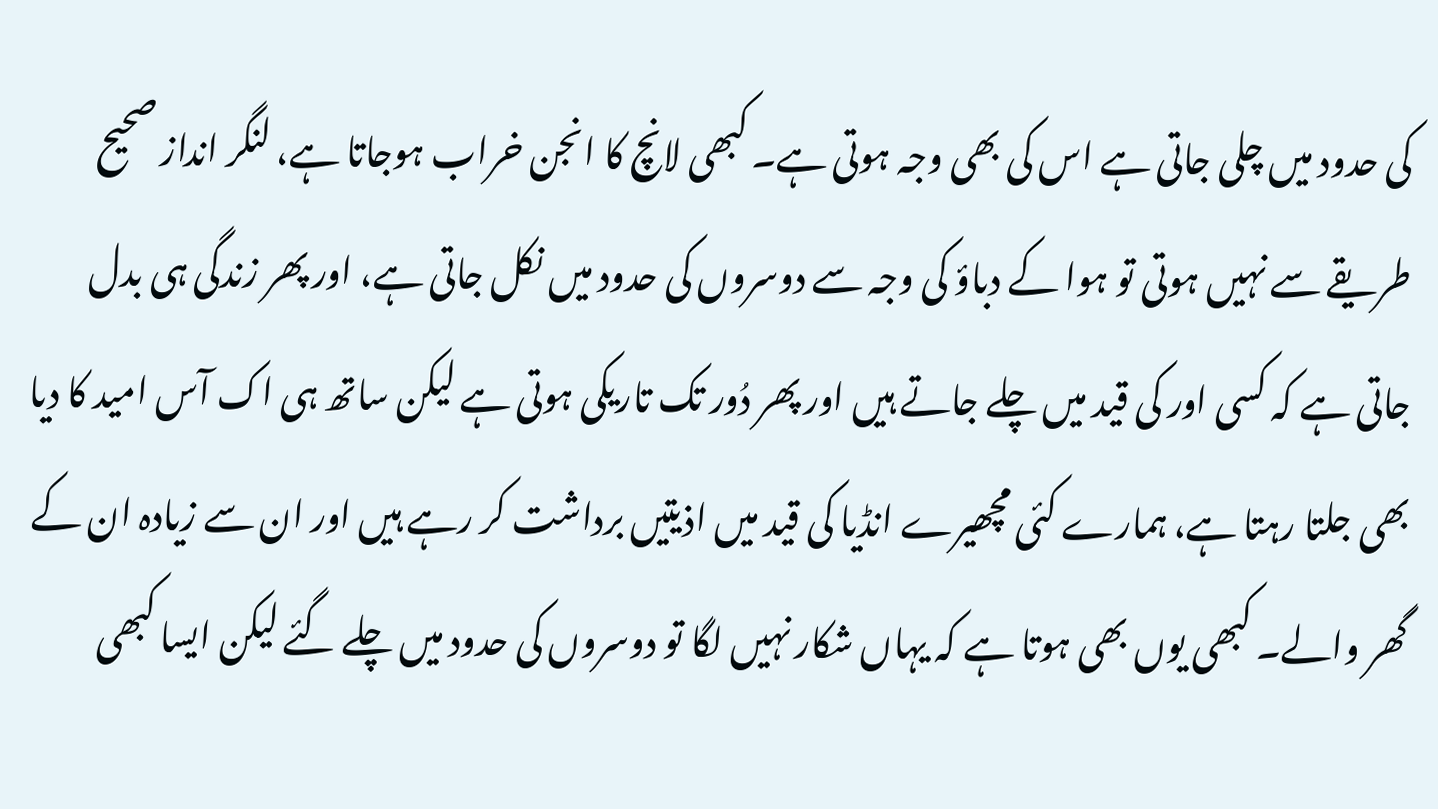کی حدود میں چلی جاتی ہے اس کی بھی وجہ ہوتی ہے۔ کبھی لانچ کا انجن خراب ہوجاتا ہے، لنگر انداز صحیح طریقے سے نہیں ہوتی تو ہوا کے دباؤ کی وجہ سے دوسروں کی حدود میں نکل جاتی ہے، اور پھر زندگی ہی بدل جاتی ہے کہ کسی اور کی قید میں چلے جاتے ہیں اور پھر دُور تک تاریکی ہوتی ہے لیکن ساتھ ہی اک آس امید کا دیا بھی جلتا رہتا ہے، ہمارے کئی مچھیرے انڈیا کی قید میں اذیتیں برداشت کر رہے ہیں اور ان سے زیادہ ان کے گھر والے۔ کبھی یوں بھی ہوتا ہے کہ یہاں شکار نہیں لگا تو دوسروں کی حدود میں چلے گئے لیکن ایسا کبھی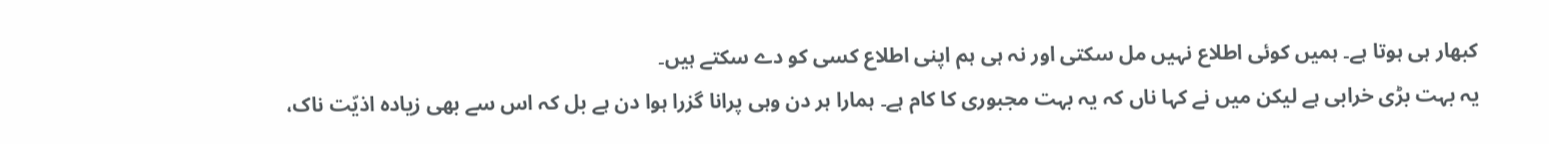کبھار ہی ہوتا ہے۔ ہمیں کوئی اطلاع نہیں مل سکتی اور نہ ہی ہم اپنی اطلاع کسی کو دے سکتے ہیں۔
یہ بہت بڑی خرابی ہے لیکن میں نے کہا ناں کہ یہ بہت مجبوری کا کام ہے۔ ہمارا ہر دن وہی پرانا گزرا ہوا دن ہے بل کہ اس سے بھی زیادہ اذیّت ناک،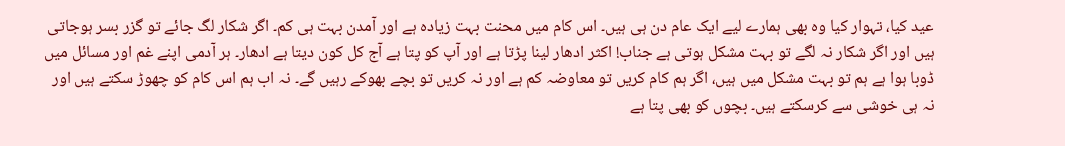عید کیا، تہوار کیا وہ بھی ہمارے لیے ایک عام دن ہی ہیں۔ اس کام میں محنت بہت زیادہ ہے اور آمدن بہت ہی کم۔ اگر شکار لگ جائے تو گزر بسر ہوجاتی ہیں اور اگر شکار نہ لگے تو بہت مشکل ہوتی ہے جناب! اکثر ادھار لینا پڑتا ہے اور آپ کو پتا ہے آج کل کون دیتا ہے ادھار۔ ہر آدمی اپنے غم اور مسائل میں ڈوبا ہوا ہے ہم تو بہت مشکل میں ہیں، اگر ہم کام کریں تو معاوضہ کم ہے اور نہ کریں تو بچے بھوکے رہیں گے۔ نہ اب ہم اس کام کو چھوڑ سکتے ہیں اور نہ ہی خوشی سے کرسکتے ہیں۔ بچوں کو بھی پتا ہے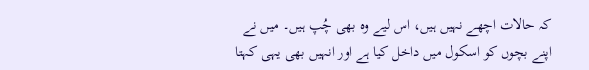کہ حالات اچھے نہیں ہیں، اس لیے وہ بھی چُپ ہیں۔ میں نے اپنے بچوں کو اسکول میں داخل کیا ہے اور انہیں بھی یہی کہتا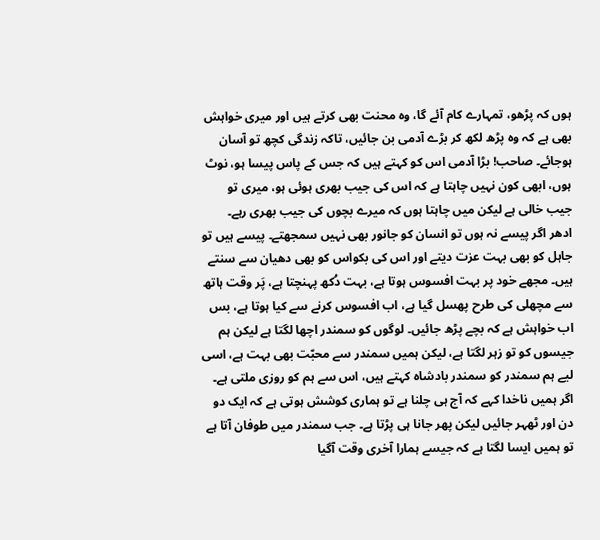ہوں کہ پڑھو، تمہارے کام آئے گا، وہ محنت بھی کرتے ہیں اور میری خواہش بھی ہے کہ وہ پڑھ لکھ کر بڑے آدمی بن جائیں، تاکہ زندگی کچھ تو آسان ہوجائے۔ صاحب! بڑا آدمی اس کو کہتے ہیں کہ جس کے پاس پیسا ہو، نوٹ ہوں، ابھی کون نہیں چاہتا ہے کہ اس کی جیب بھری ہوئی ہو، میری تو جیب خالی ہے لیکن میں چاہتا ہوں کہ میرے بچوں کی جیب بھری رہے۔
ادھر اگر پیسے نہ ہوں تو انسان کو جانور بھی نہیں سمجھتے۔ پیسے ہیں تو جاہل کو بھی بہت عزت دیتے اور اس کی بکواس کو بھی دھیان سے سنتے ہیں۔ مجھے خود پر بہت افسوس ہوتا ہے، بہت دُکھ پہنچتا ہے، پَر وقت ہاتھ سے مچھلی کی طرح پھسل گیا ہے، اب افسوس کرنے سے کیا ہوتا ہے، بس اب خواہش ہے کہ بچے پڑھ جائیں۔ لوگوں کو سمندر اچھا لگتا ہے لیکن ہم جیسوں کو تو زہر لگتا ہے، لیکن ہمیں سمندر سے محبّت بھی بہت ہے، اسی لیے ہم سمندر کو سمندر بادشاہ کہتے ہیں، اس سے ہم کو روزی ملتی ہے۔ اگر ہمیں ناخدا کہے کہ آج ہی چلنا ہے تو ہماری کوشش ہوتی ہے کہ ایک دو دن اور ٹھہر جائیں لیکن پھر جانا ہی پڑتا ہے۔ جب سمندر میں طوفان آتا ہے تو ہمیں ایسا لگتا ہے کہ جیسے ہمارا آخری وقت آگیا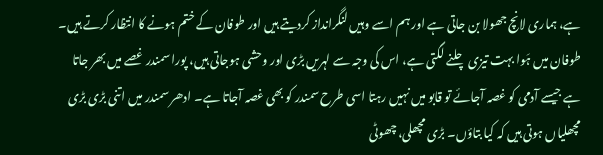ہے، ہماری لانچ جھولا بن جاتی ہے اور ہم اسے وہیں لنگرانداز کردیتے ہیں اور طوفان کے ختم ہونے کا انتظار کرتے ہیں۔
طوفان میں ہَوا بہت تیزی چلنے لگتی ہے، اس کی وجہ سے لہریں بڑی اور وحشی ہوجاتی ہیں، پورا سمندر غصے میں بھر جاتا ہے جیسے آدمی کو غصہ آجائے تو قابو میں نہیں رہتا اسی طرح سمندر کو بھی غصہ آجاتا ہے۔ ادھر سمندر میں اتنی بڑی بڑی مچھلیاں ہوتی ہیں کہ کیا بتاؤں۔ بڑی مچھلی، چھوٹی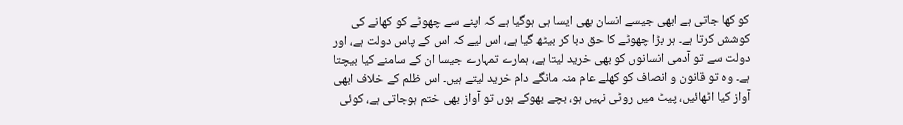کو کھا جاتی ہے ابھی جیسے انسان بھی ایسا ہی ہوگیا ہے کہ اپنے سے چھوٹے کو کھانے کی کوشش کرتا ہے۔ ہر بڑا چھوٹے کا حق دبا کر بیٹھ گیا ہے، اس لیے کہ اس کے پاس دولت ہے، اور دولت سے تو آدمی انسانوں کو بھی خرید لیتا ہے، ہمارے تمہارے جیسا ان کے سامنے کیا بیچتا ہے۔ وہ تو قانون و انصاف کو کھلے عام منہ مانگے دام خرید لیتے ہیں۔ اس ظلم کے خلاف ابھی آواز کیا اٹھائیں، پیٹ میں روٹی نہیں ہو، بچے بھوکے ہوں تو آواز بھی ختم ہوجاتی ہے، کوئی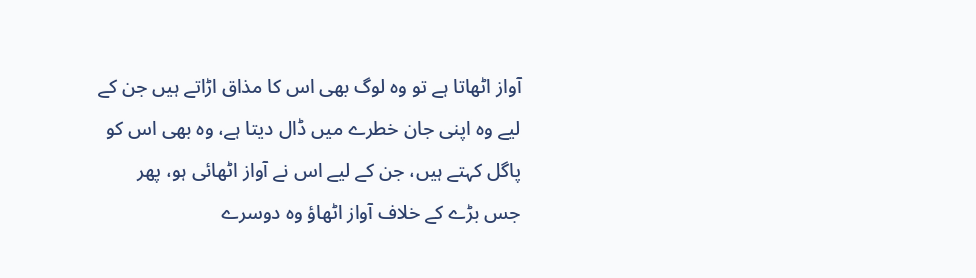آواز اٹھاتا ہے تو وہ لوگ بھی اس کا مذاق اڑاتے ہیں جن کے لیے وہ اپنی جان خطرے میں ڈال دیتا ہے، وہ بھی اس کو پاگل کہتے ہیں، جن کے لیے اس نے آواز اٹھائی ہو، پھر جس بڑے کے خلاف آواز اٹھاؤ وہ دوسرے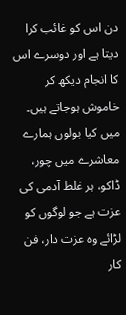دن اس کو غائب کرا دیتا ہے اور دوسرے اس کا انجام دیکھ کر خاموش ہوجاتے ہیں۔
میں کیا بولوں ہمارے معاشرے میں چور، ڈاکو، ہر غلط آدمی کی عزت ہے جو لوگوں کو لڑائے وہ عزت دار، فن کار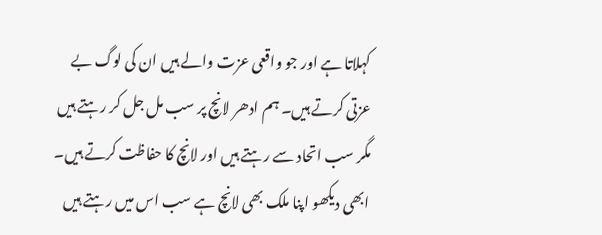کہلاتا ہے اور جو واقعی عزت والے ہیں ان کی لوگ بے عزتی کرتے ہیں۔ ہم ادھر لانچ پر سب مل جل کر رہتے ہیں مگر سب اتحاد سے رہتے ہیں اور لانچ کا حفاظت کرتے ہیں۔ ابھی دیکھو اپنا ملک بھی لانچ ہے سب اس میں رہتے ہیں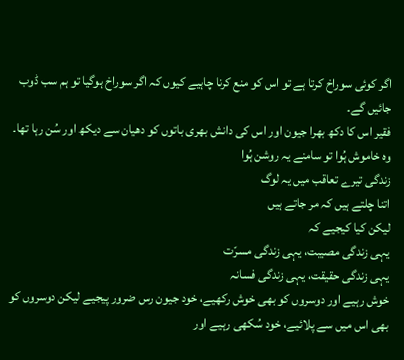اگر کوئی سوراخ کرتا ہے تو اس کو منع کرنا چاہیے کیوں کہ اگر سوراخ ہوگیا تو ہم سب ڈوب جائیں گے۔
فقیر اس کا دکھ بھرا جیون اور اس کی دانش بھری باتوں کو دھیان سے دیکھ اور سُن رہا تھا۔ وہ خاموش ہُوا تو سامنے یہ روشن ہُوا
زندگی تیرے تعاقب میں یہ لوگ
اتنا چلتے ہیں کہ مر جاتے ہیں
لیکن کیا کیجیے کہ
یہی زندگی مصیبت، یہی زندگی مسرّت
یہی زندگی حقیقت، یہی زندگی فسانہ
خوش رہیے اور دوسروں کو بھی خوش رکھیے، خود جیون رس ضرور پیجیے لیکن دوسروں کو بھی اس میں سے پلائیے، خود سُکھی رہیے اور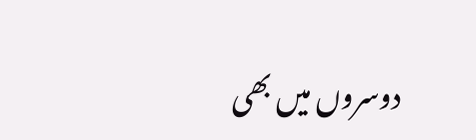دوسروں میں بھی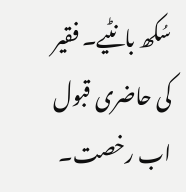سُکھ بانٹیے۔ فقیر کی حاضری قبول اب رخصت۔